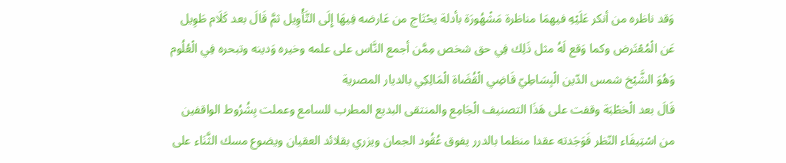وَقد ناظره من أنكر عَلَيْهِ فيهمَا مناظرة مَشْهُورَة بأدلة يحْتَاج من عَارضه فِيهَا إِلَى التَّأْوِيل ثمَّ قَالَ بعد كَلَام طَوِيل عَن الْمُعْتَرض وكما وَقع لَهُ مثل ذَلِك فِي حق شخص مِمَّن أجمع النَّاس على علمه وخيره وَدينه وتبحره فِي الْعُلُوم وَهُوَ الشَّيْخ شمس الدّين الْبِسَاطِيّ قَاضِي الْقُضَاة الْمَالِكِي بالديار المصرية
قَالَ بعد الْخطْبَة وقفت على هَذَا التصنيف الْجَامِع والمنتقى البديع المطرب للسامع وعملت بِشُرُوط الواقفين من اسْتِيفَاء النّظر فَوَجَدته عقدا منظما بالدرر يفوق عُقُود الجمان ويزري بقلائد العقيان ويضوع مسك الثَّنَاء على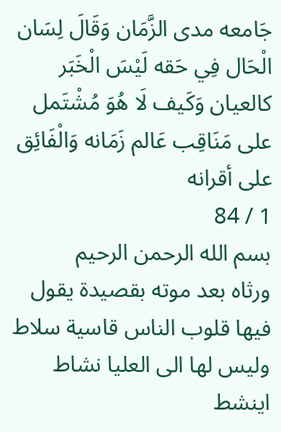جَامعه مدى الزَّمَان وَقَالَ لِسَان الْحَال فِي حَقه لَيْسَ الْخَبَر كالعيان وَكَيف لَا هُوَ مُشْتَمل على مَنَاقِب عَالم زَمَانه وَالْفَائِق على أقرانه
1 / 84
بسم الله الرحمن الرحيم
ورثاه بعد موته بقصيدة يقول فيها قلوب الناس قاسية سلاط وليس لها الى العليا نشاط اينشط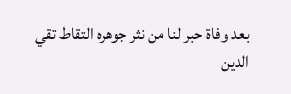بعد وفاة حبر لنا من نثر جوهره التقاط تقي الدين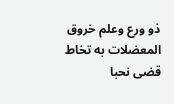ذو ورع وعلم خروق المعضلات به تخاط قضى نحبا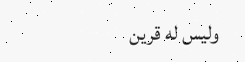وليس له قرين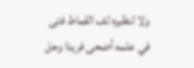ولا لنظيره لف القماط فتى في علمه أضحى فريدا وحل